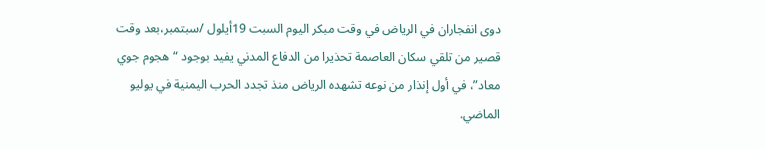دوى انفجاران في الرياض في وقت مبكر اليوم السبت 19أيلول /سبتمبر،بعد وقت قصير من تلقي سكان العاصمة تحذيرا من الدفاع المدني يفيد بوجود “هجوم جوي معاد”، في أول إنذار من نوعه تشهده الرياض منذ تجدد الحرب اليمنية في يوليو الماضي.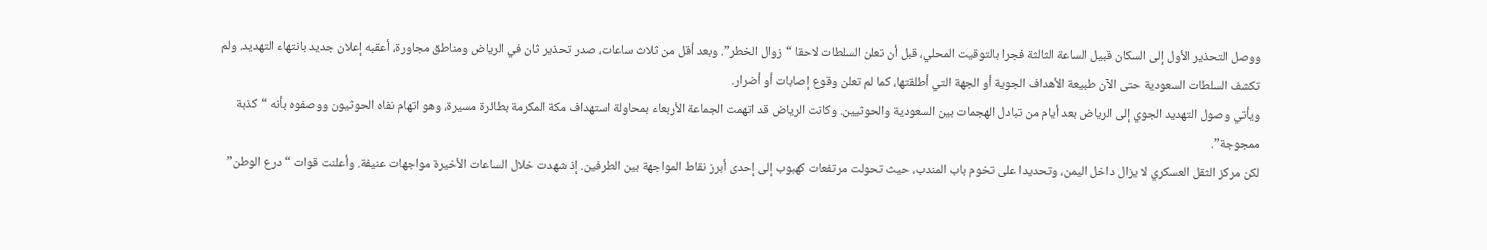ووصل التحذير الأول إلى السكان قبيل الساعة الثالثة فجرا بالتوقيت المحلي، قبل أن تعلن السلطات لاحقا “زوال الخطر”. وبعد أقل من ثلاث ساعات، صدر تحذير ثان في الرياض ومناطق مجاورة، أعقبه إعلان جديد بانتهاء التهديد. ولم تكشف السلطات السعودية حتى الآن طبيعة الأهداف الجوية أو الجهة التي أطلقتها، كما لم تعلن وقوع إصابات أو أضرار.
ويأتي وصول التهديد الجوي إلى الرياض بعد أيام من تبادل الهجمات بين السعودية والحوثيين. وكانت الرياض قد اتهمت الجماعة الأربعاء بمحاولة استهداف مكة المكرمة بطائرة مسيرة، وهو اتهام نفاه الحوثيون ووصفوه بأنه “كذبة ممجوجة”.
لكن مركز الثقل العسكري لا يزال داخل اليمن، وتحديدا على تخوم باب المندب، حيث تحولت مرتفعات كهبوب إلى إحدى أبرز نقاط المواجهة بين الطرفين. إذ شهدت خلال الساعات الأخيرة مواجهات عنيفة. وأعلنت قوات “درع الوطن”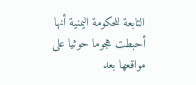التابعة للحكومة اليمنية أنها أحبطت هجوما حوثيا على مواقعها بعد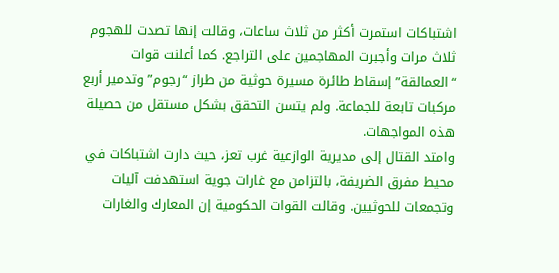اشتباكات استمرت أكثر من ثلاث ساعات، وقالت إنها تصدت للهجوم ثلاث مرات وأجبرت المهاجمين على التراجع. كما أعلنت قوات “العمالقة” إسقاط طائرة مسيرة حوثية من طراز “رجوم” وتدمير أربع مركبات تابعة للجماعة. ولم يتسن التحقق بشكل مستقل من حصيلة هذه المواجهات.
وامتد القتال إلى مديرية الوازعية غرب تعز، حيث دارت اشتباكات في محيط مفرق الضريفة، بالتزامن مع غارات جوية استهدفت آليات وتجمعات للحوثيين. وقالت القوات الحكومية إن المعارك والغارات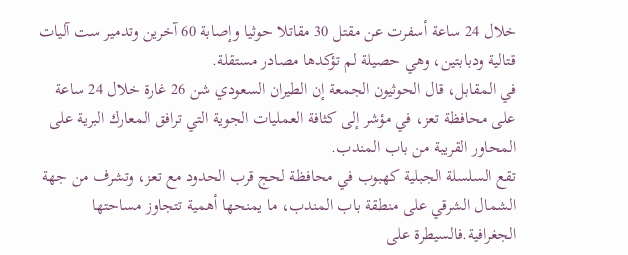خلال 24 ساعة أسفرت عن مقتل 30 مقاتلا حوثيا وإصابة 60 آخرين وتدمير ست آليات قتالية ودبابتين، وهي حصيلة لم تؤكدها مصادر مستقلة.
في المقابل، قال الحوثيون الجمعة إن الطيران السعودي شن 26 غارة خلال 24 ساعة على محافظة تعز، في مؤشر إلى كثافة العمليات الجوية التي ترافق المعارك البرية على المحاور القريبة من باب المندب.
تقع السلسلة الجبلية كهبوب في محافظة لحج قرب الحدود مع تعز، وتشرف من جهة الشمال الشرقي على منطقة باب المندب، ما يمنحها أهمية تتجاوز مساحتها الجغرافية.فالسيطرة على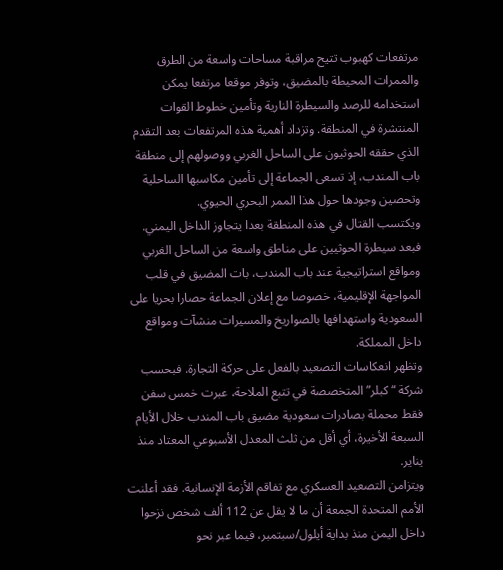مرتفعات كهبوب تتيح مراقبة مساحات واسعة من الطرق والممرات المحيطة بالمضيق، وتوفر موقعا مرتفعا يمكن استخدامه للرصد والسيطرة النارية وتأمين خطوط القوات المنتشرة في المنطقة. وتزداد أهمية هذه المرتفعات بعد التقدم الذي حققه الحوثيون على الساحل الغربي ووصولهم إلى منطقة باب المندب، إذ تسعى الجماعة إلى تأمين مكاسبها الساحلية وتحصين وجودها حول هذا الممر البحري الحيوي.
ويكتسب القتال في هذه المنطقة بعدا يتجاوز الداخل اليمني. فبعد سيطرة الحوثيين على مناطق واسعة من الساحل الغربي ومواقع استراتيجية عند باب المندب، بات المضيق في قلب المواجهة الإقليمية، خصوصا مع إعلان الجماعة حصارا بحريا على السعودية واستهدافها بالصواريخ والمسيرات منشآت ومواقع داخل المملكة.
وتظهر انعكاسات التصعيد بالفعل على حركة التجارة. فبحسب شركة “كبلر” المتخصصة في تتبع الملاحة، عبرت خمس سفن فقط محملة بصادرات سعودية مضيق باب المندب خلال الأيام السبعة الأخيرة، أي أقل من ثلث المعدل الأسبوعي المعتاد منذ يناير.
ويتزامن التصعيد العسكري مع تفاقم الأزمة الإنسانية. فقد أعلنت الأمم المتحدة الجمعة أن ما لا يقل عن 112 ألف شخص نزحوا داخل اليمن منذ بداية أيلول/سبتمبر، فيما عبر نحو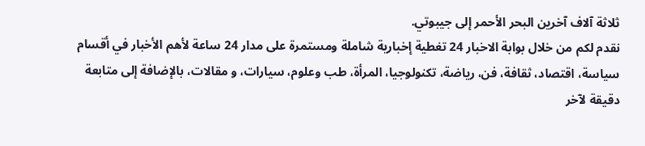ثلاثة آلاف آخرين البحر الأحمر إلى جيبوتي.
نقدم لكم من خلال بوابة الاخبار 24 تغطية إخبارية شاملة ومستمرة على مدار 24 ساعة لأهم الأخبار في أقسام سياسة، اقتصاد، ثقافة، فن، رياضة، تكنولوجيا، المرأة، طب وعلوم، سيارات، و مقالات، بالإضافة إلى متابعة دقيقة لآخر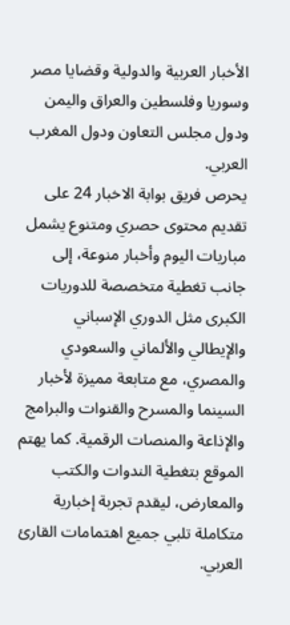الأخبار العربية والدولية وقضايا مصر وسوريا وفلسطين والعراق واليمن ودول مجلس التعاون ودول المغرب العربي.
يحرص فريق بوابة الاخبار 24 على تقديم محتوى حصري ومتنوع يشمل مباريات اليوم وأخبار منوعة، إلى جانب تغطية متخصصة للدوريات الكبرى مثل الدوري الإسباني والإيطالي والألماني والسعودي والمصري، مع متابعة مميزة لأخبار السينما والمسرح والقنوات والبرامج والإذاعة والمنصات الرقمية. كما يهتم الموقع بتغطية الندوات والكتب والمعارض، ليقدم تجربة إخبارية متكاملة تلبي جميع اهتمامات القارئ العربي.